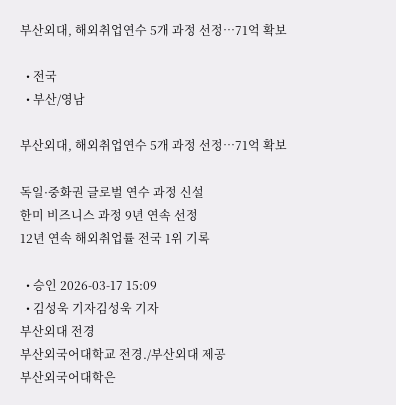부산외대, 해외취업연수 5개 과정 선정…71억 확보

  • 전국
  • 부산/영남

부산외대, 해외취업연수 5개 과정 선정…71억 확보

독일·중화권 글로벌 연수 과정 신설
한미 비즈니스 과정 9년 연속 선정
12년 연속 해외취업률 전국 1위 기록

  • 승인 2026-03-17 15:09
  • 김성욱 기자김성욱 기자
부산외대 전경
부산외국어대학교 전경./부산외대 제공
부산외국어대학은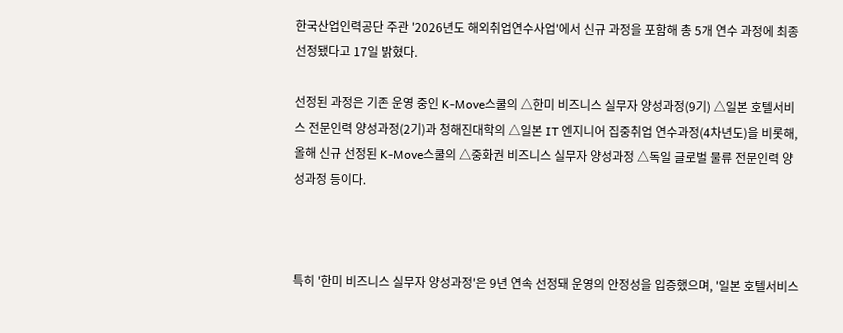한국산업인력공단 주관 '2026년도 해외취업연수사업'에서 신규 과정을 포함해 총 5개 연수 과정에 최종 선정됐다고 17일 밝혔다.

선정된 과정은 기존 운영 중인 K-Move스쿨의 △한미 비즈니스 실무자 양성과정(9기) △일본 호텔서비스 전문인력 양성과정(2기)과 청해진대학의 △일본 IT 엔지니어 집중취업 연수과정(4차년도)을 비롯해, 올해 신규 선정된 K-Move스쿨의 △중화권 비즈니스 실무자 양성과정 △독일 글로벌 물류 전문인력 양성과정 등이다.



특히 '한미 비즈니스 실무자 양성과정'은 9년 연속 선정돼 운영의 안정성을 입증했으며, '일본 호텔서비스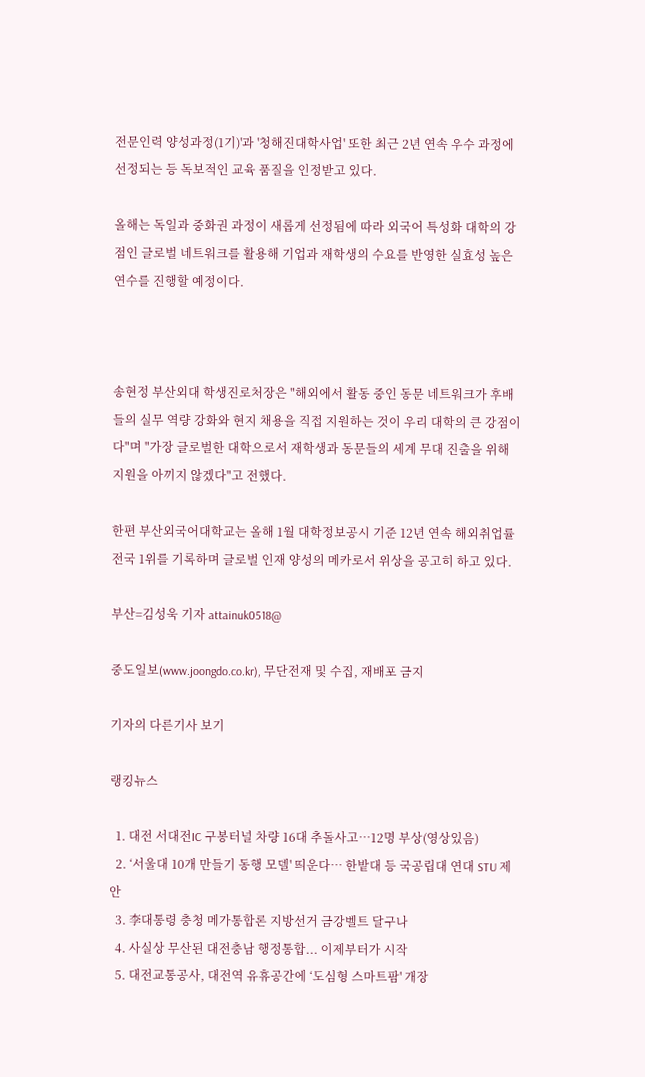전문인력 양성과정(1기)'과 '청해진대학사업' 또한 최근 2년 연속 우수 과정에 선정되는 등 독보적인 교육 품질을 인정받고 있다.

올해는 독일과 중화권 과정이 새롭게 선정됨에 따라 외국어 특성화 대학의 강점인 글로벌 네트워크를 활용해 기업과 재학생의 수요를 반영한 실효성 높은 연수를 진행할 예정이다.



송현정 부산외대 학생진로처장은 "해외에서 활동 중인 동문 네트워크가 후배들의 실무 역량 강화와 현지 채용을 직접 지원하는 것이 우리 대학의 큰 강점이다"며 "가장 글로벌한 대학으로서 재학생과 동문들의 세계 무대 진출을 위해 지원을 아끼지 않겠다"고 전했다.

한편 부산외국어대학교는 올해 1월 대학정보공시 기준 12년 연속 해외취업률 전국 1위를 기록하며 글로벌 인재 양성의 메카로서 위상을 공고히 하고 있다.

부산=김성욱 기자 attainuk0518@

중도일보(www.joongdo.co.kr), 무단전재 및 수집, 재배포 금지

기자의 다른기사 보기

랭킹뉴스

  1. 대전 서대전IC 구봉터널 차량 16대 추돌사고…12명 부상(영상있음)
  2. ‘서울대 10개 만들기 동행 모델' 띄운다… 한밭대 등 국공립대 연대 STU 제안
  3. 李대통령 충청 메가통합론 지방선거 금강벨트 달구나
  4. 사실상 무산된 대전충남 행정통합... 이제부터가 시작
  5. 대전교통공사, 대전역 유휴공간에 ‘도심형 스마트팜' 개장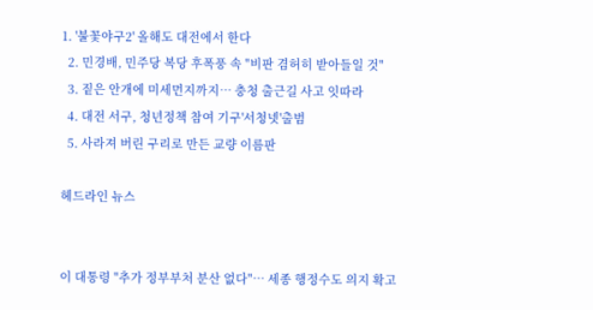1. '불꽃야구2' 올해도 대전에서 한다
  2. 민경배, 민주당 복당 후폭풍 속 "비판 겸허히 받아들일 것"
  3. 짙은 안개에 미세먼지까지… 충청 출근길 사고 잇따라
  4. 대전 서구, 청년정책 참여 기구'서청넷'출범
  5. 사라져 버린 구리로 만든 교량 이름판

헤드라인 뉴스


이 대통령 "추가 정부부처 분산 없다"… 세종 행정수도 의지 확고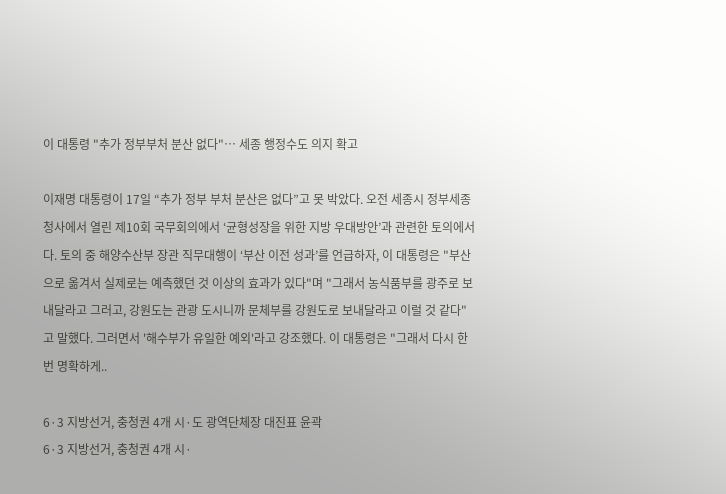이 대통령 "추가 정부부처 분산 없다"… 세종 행정수도 의지 확고

이재명 대통령이 17일 “추가 정부 부처 분산은 없다”고 못 박았다. 오전 세종시 정부세종청사에서 열린 제10회 국무회의에서 ‘균형성장을 위한 지방 우대방안’과 관련한 토의에서다. 토의 중 해양수산부 장관 직무대행이 ‘부산 이전 성과’를 언급하자, 이 대통령은 "부산으로 옮겨서 실제로는 예측했던 것 이상의 효과가 있다"며 "그래서 농식품부를 광주로 보내달라고 그러고, 강원도는 관광 도시니까 문체부를 강원도로 보내달라고 이럴 것 같다"고 말했다. 그러면서 '해수부가 유일한 예외'라고 강조했다. 이 대통령은 "그래서 다시 한번 명확하게..

6·3 지방선거, 충청권 4개 시·도 광역단체장 대진표 윤곽
6·3 지방선거, 충청권 4개 시·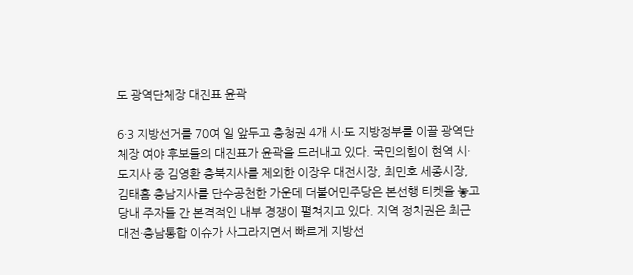도 광역단체장 대진표 윤곽

6·3 지방선거를 70여 일 앞두고 충청권 4개 시·도 지방정부를 이끌 광역단체장 여야 후보들의 대진표가 윤곽을 드러내고 있다. 국민의힘이 현역 시·도지사 중 김영환 충북지사를 제외한 이장우 대전시장, 최민호 세종시장, 김태흠 충남지사를 단수공천한 가운데 더불어민주당은 본선행 티켓을 놓고 당내 주자들 간 본격적인 내부 경쟁이 펼쳐지고 있다. 지역 정치권은 최근 대전·충남통합 이슈가 사그라지면서 빠르게 지방선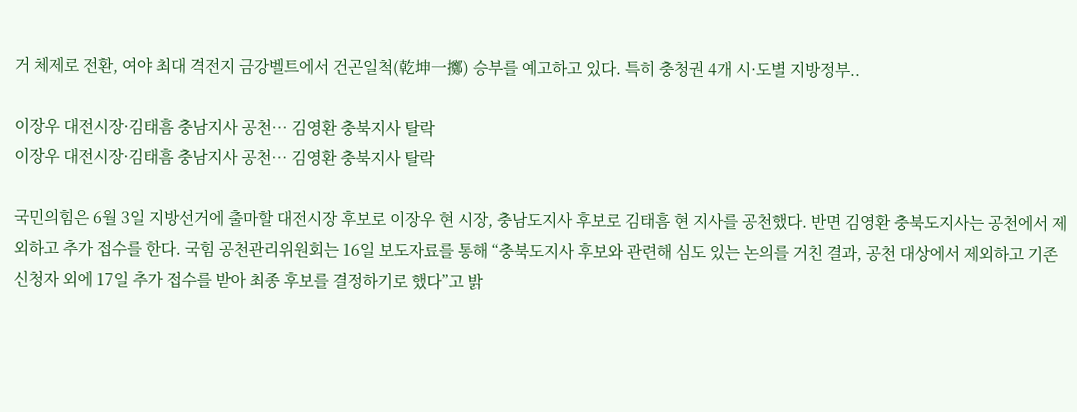거 체제로 전환, 여야 최대 격전지 금강벨트에서 건곤일척(乾坤一擲) 승부를 예고하고 있다. 특히 충청권 4개 시·도별 지방정부..

이장우 대전시장·김태흠 충남지사 공천… 김영환 충북지사 탈락
이장우 대전시장·김태흠 충남지사 공천… 김영환 충북지사 탈락

국민의힘은 6월 3일 지방선거에 출마할 대전시장 후보로 이장우 현 시장, 충남도지사 후보로 김태흠 현 지사를 공천했다. 반면 김영환 충북도지사는 공천에서 제외하고 추가 접수를 한다. 국힘 공천관리위원회는 16일 보도자료를 통해 “충북도지사 후보와 관련해 심도 있는 논의를 거친 결과, 공천 대상에서 제외하고 기존 신청자 외에 17일 추가 접수를 받아 최종 후보를 결정하기로 했다”고 밝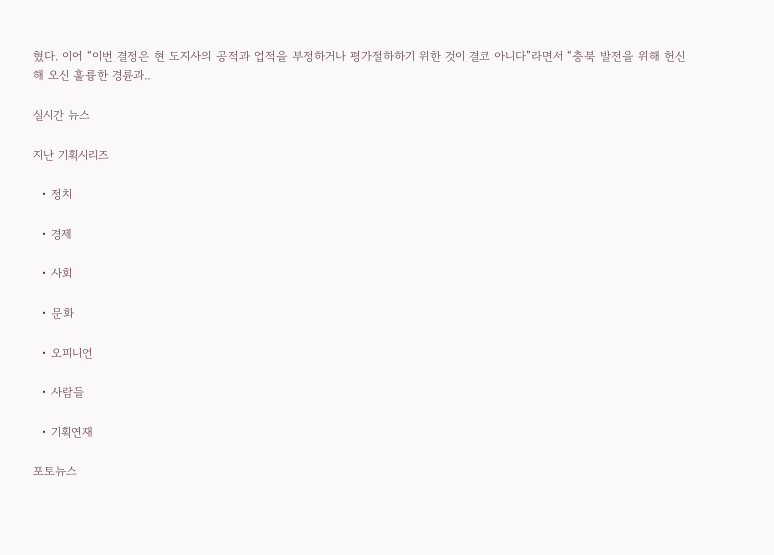혔다. 이어 “이번 결정은 현 도지사의 공적과 업적을 부정하거나 평가절하하기 위한 것이 결코 아니다”라면서 “충북 발전을 위해 헌신해 오신 훌륭한 경륜과..

실시간 뉴스

지난 기획시리즈

  • 정치

  • 경제

  • 사회

  • 문화

  • 오피니언

  • 사람들

  • 기획연재

포토뉴스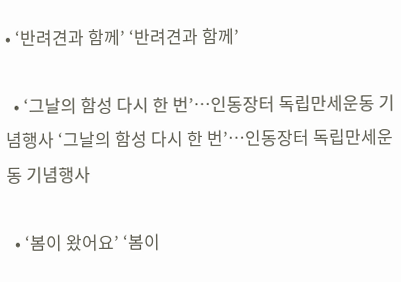• ‘반려견과 함께’ ‘반려견과 함께’

  • ‘그날의 함성 다시 한 번’…인동장터 독립만세운동 기념행사 ‘그날의 함성 다시 한 번’…인동장터 독립만세운동 기념행사

  • ‘봄이 왔어요’ ‘봄이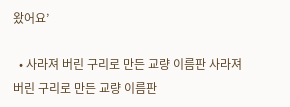왔어요’

  • 사라져 버린 구리로 만든 교량 이름판 사라져 버린 구리로 만든 교량 이름판